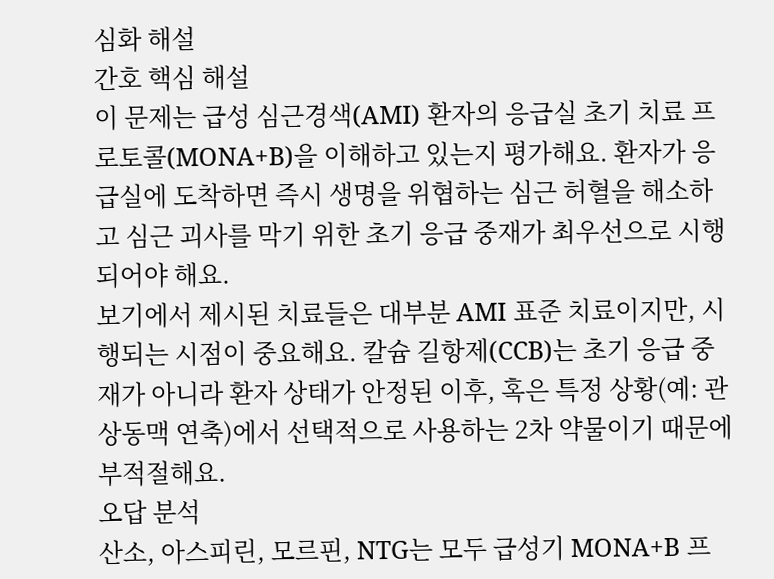심화 해설
간호 핵심 해설
이 문제는 급성 심근경색(AMI) 환자의 응급실 초기 치료 프로토콜(MONA+B)을 이해하고 있는지 평가해요. 환자가 응급실에 도착하면 즉시 생명을 위협하는 심근 허혈을 해소하고 심근 괴사를 막기 위한 초기 응급 중재가 최우선으로 시행되어야 해요.
보기에서 제시된 치료들은 대부분 AMI 표준 치료이지만, 시행되는 시점이 중요해요. 칼슘 길항제(CCB)는 초기 응급 중재가 아니라 환자 상태가 안정된 이후, 혹은 특정 상황(예: 관상동맥 연축)에서 선택적으로 사용하는 2차 약물이기 때문에 부적절해요.
오답 분석
산소, 아스피린, 모르핀, NTG는 모두 급성기 MONA+B 프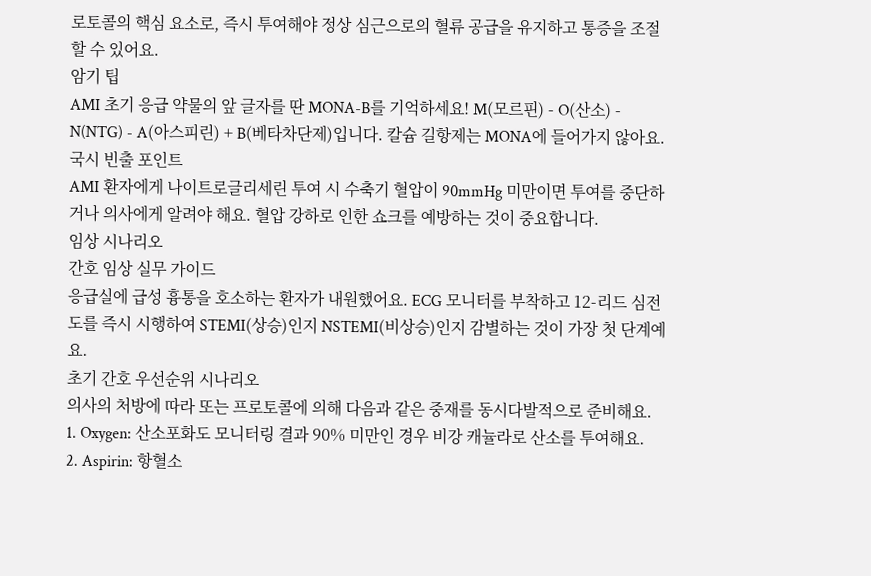로토콜의 핵심 요소로, 즉시 투여해야 정상 심근으로의 혈류 공급을 유지하고 통증을 조절할 수 있어요.
암기 팁
AMI 초기 응급 약물의 앞 글자를 딴 MONA-B를 기억하세요! M(모르핀) - O(산소) - N(NTG) - A(아스피린) + B(베타차단제)입니다. 칼슘 길항제는 MONA에 들어가지 않아요.
국시 빈출 포인트
AMI 환자에게 나이트로글리세린 투여 시 수축기 혈압이 90mmHg 미만이면 투여를 중단하거나 의사에게 알려야 해요. 혈압 강하로 인한 쇼크를 예방하는 것이 중요합니다.
임상 시나리오
간호 임상 실무 가이드
응급실에 급성 흉통을 호소하는 환자가 내원했어요. ECG 모니터를 부착하고 12-리드 심전도를 즉시 시행하여 STEMI(상승)인지 NSTEMI(비상승)인지 감별하는 것이 가장 첫 단계예요.
초기 간호 우선순위 시나리오
의사의 처방에 따라 또는 프로토콜에 의해 다음과 같은 중재를 동시다발적으로 준비해요.
1. Oxygen: 산소포화도 모니터링 결과 90% 미만인 경우 비강 캐뉼라로 산소를 투여해요.
2. Aspirin: 항혈소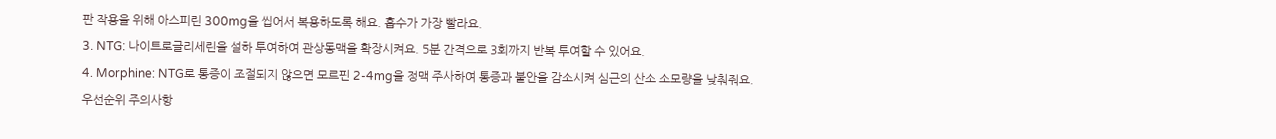판 작용을 위해 아스피린 300mg을 씹어서 복용하도록 해요. 흡수가 가장 빨라요.
3. NTG: 나이트로글리세린을 설하 투여하여 관상동맥을 확장시켜요. 5분 간격으로 3회까지 반복 투여할 수 있어요.
4. Morphine: NTG로 통증이 조절되지 않으면 모르핀 2-4mg을 정맥 주사하여 통증과 불안을 감소시켜 심근의 산소 소모량을 낮춰줘요.
우선순위 주의사항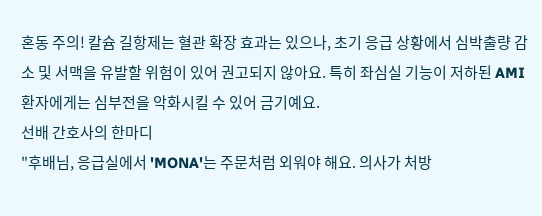혼동 주의! 칼슘 길항제는 혈관 확장 효과는 있으나, 초기 응급 상황에서 심박출량 감소 및 서맥을 유발할 위험이 있어 권고되지 않아요. 특히 좌심실 기능이 저하된 AMI 환자에게는 심부전을 악화시킬 수 있어 금기예요.
선배 간호사의 한마디
"후배님, 응급실에서 'MONA'는 주문처럼 외워야 해요. 의사가 처방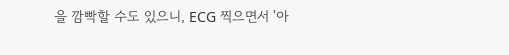을 깜빡할 수도 있으니, ECG 찍으면서 '아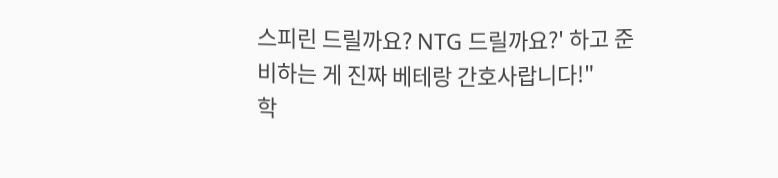스피린 드릴까요? NTG 드릴까요?' 하고 준비하는 게 진짜 베테랑 간호사랍니다!"
학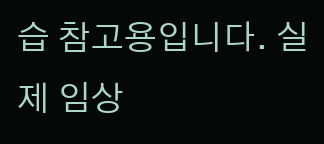습 참고용입니다. 실제 임상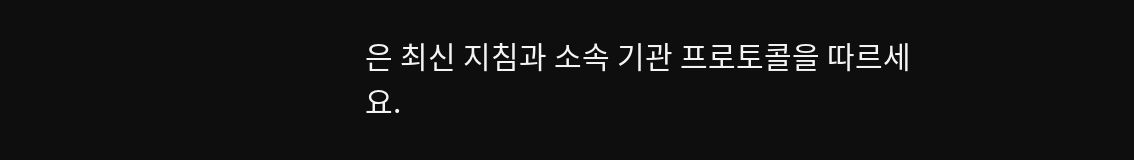은 최신 지침과 소속 기관 프로토콜을 따르세요.